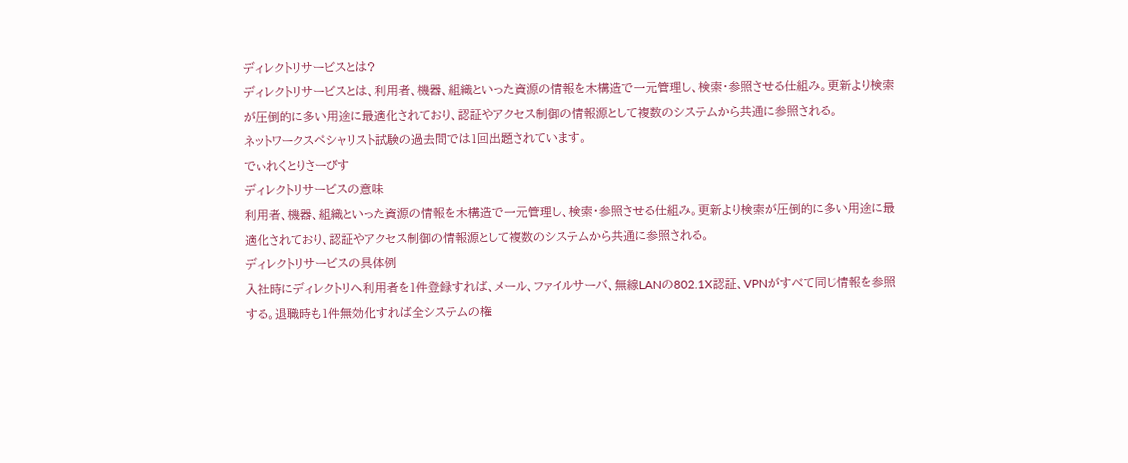ディレクトリサービスとは?
ディレクトリサービスとは、利用者、機器、組織といった資源の情報を木構造で一元管理し、検索・参照させる仕組み。更新より検索が圧倒的に多い用途に最適化されており、認証やアクセス制御の情報源として複数のシステムから共通に参照される。
ネットワークスペシャリスト試験の過去問では1回出題されています。
でぃれくとりさーびす
ディレクトリサービスの意味
利用者、機器、組織といった資源の情報を木構造で一元管理し、検索・参照させる仕組み。更新より検索が圧倒的に多い用途に最適化されており、認証やアクセス制御の情報源として複数のシステムから共通に参照される。
ディレクトリサービスの具体例
入社時にディレクトリへ利用者を1件登録すれば、メール、ファイルサーバ、無線LANの802.1X認証、VPNがすべて同じ情報を参照する。退職時も1件無効化すれば全システムの権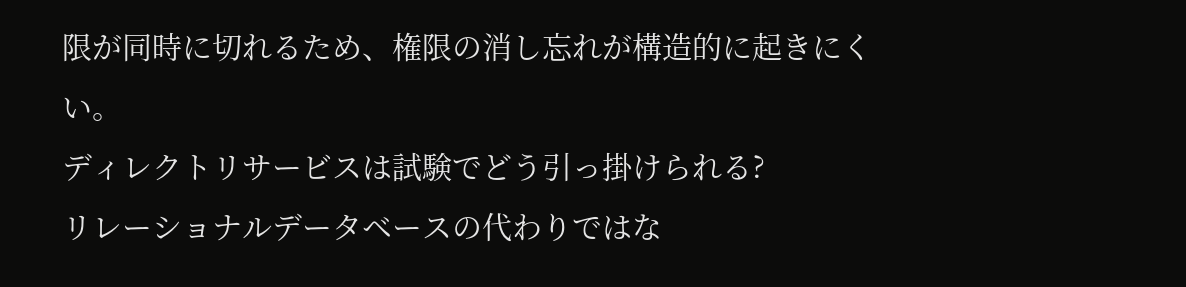限が同時に切れるため、権限の消し忘れが構造的に起きにくい。
ディレクトリサービスは試験でどう引っ掛けられる?
リレーショナルデータベースの代わりではな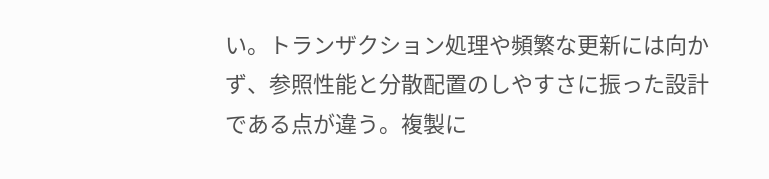い。トランザクション処理や頻繁な更新には向かず、参照性能と分散配置のしやすさに振った設計である点が違う。複製に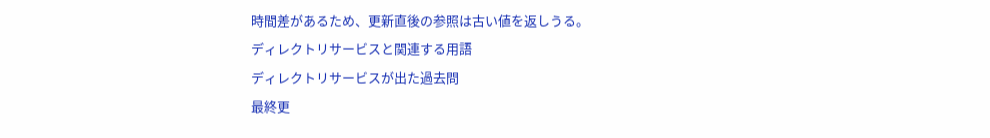時間差があるため、更新直後の参照は古い値を返しうる。
ディレクトリサービスと関連する用語
ディレクトリサービスが出た過去問
最終更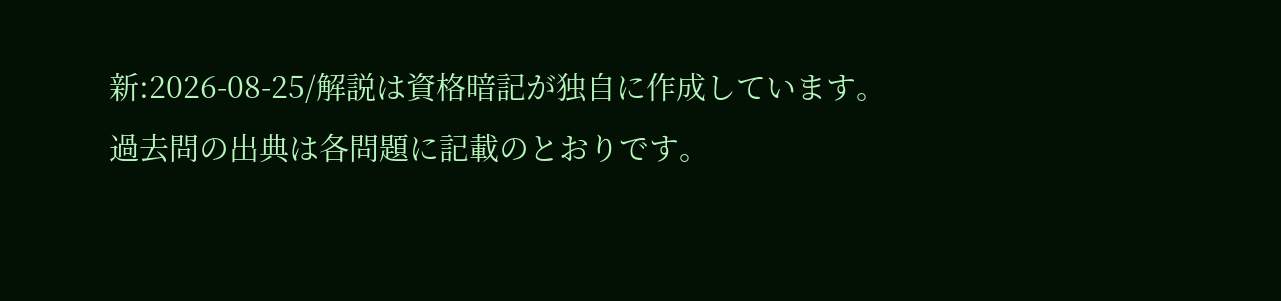新:2026-08-25/解説は資格暗記が独自に作成しています。 過去問の出典は各問題に記載のとおりです。